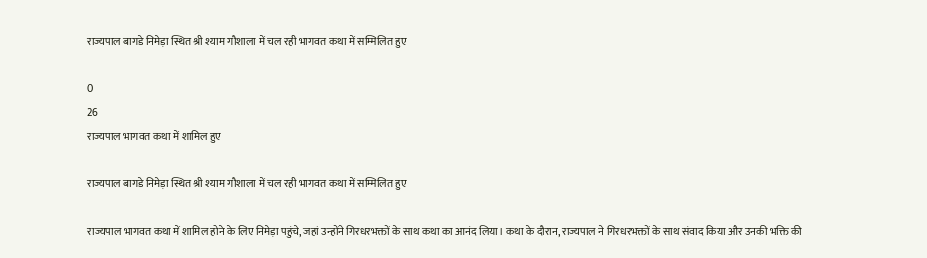राज्यपाल बागडे निमेड़ा स्थित श्री श्याम गौशाला में चल रही भागवत कथा में सम्मिलित हुए

0
26
राज्यपाल भागवत कथा में शामिल हुए

राज्यपाल बागडे निमेड़ा स्थित श्री श्याम गौशाला में चल रही भागवत कथा में सम्मिलित हुए

राज्यपाल भागवत कथा में शामिल होने के लिए निमेड़ा पहुंचे, जहां उन्होंने गिरधरभक्तों के साथ कथा का आनंद लिया। कथा के दौरान, राज्यपाल ने गिरधरभक्तों के साथ संवाद किया और उनकी भक्ति की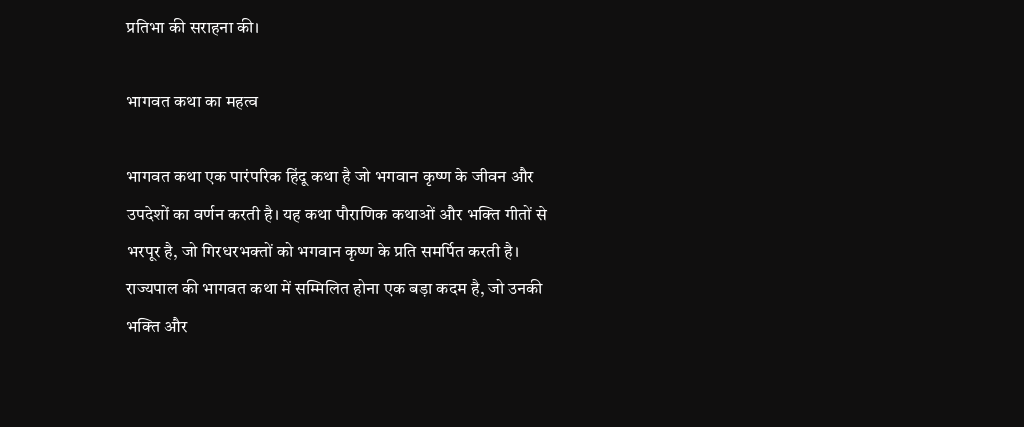प्रतिभा की सराहना की।

भागवत कथा का महत्व

भागवत कथा एक पारंपरिक हिंदू कथा है जो भगवान कृष्ण के जीवन और उपदेशों का वर्णन करती है। यह कथा पौराणिक कथाओं और भक्ति गीतों से भरपूर है, जो गिरधरभक्तों को भगवान कृष्ण के प्रति समर्पित करती है। राज्यपाल की भागवत कथा में सम्मिलित होना एक बड़ा कदम है, जो उनकी भक्ति और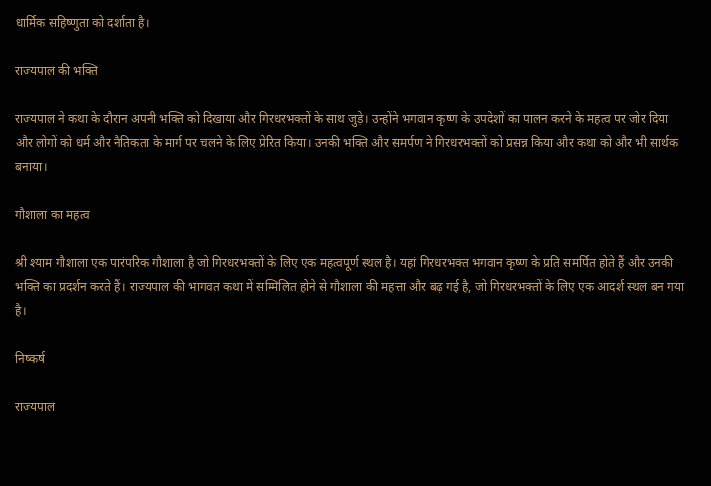धार्मिक सहिष्णुता को दर्शाता है।

राज्यपाल की भक्ति

राज्यपाल ने कथा के दौरान अपनी भक्ति को दिखाया और गिरधरभक्तों के साथ जुड़े। उन्होंने भगवान कृष्ण के उपदेशों का पालन करने के महत्व पर जोर दिया और लोगों को धर्म और नैतिकता के मार्ग पर चलने के लिए प्रेरित किया। उनकी भक्ति और समर्पण ने गिरधरभक्तों को प्रसन्न किया और कथा को और भी सार्थक बनाया।

गौशाला का महत्व

श्री श्याम गौशाला एक पारंपरिक गौशाला है जो गिरधरभक्तों के लिए एक महत्वपूर्ण स्थल है। यहां गिरधरभक्त भगवान कृष्ण के प्रति समर्पित होते हैं और उनकी भक्ति का प्रदर्शन करते हैं। राज्यपाल की भागवत कथा में सम्मिलित होने से गौशाला की महत्ता और बढ़ गई है, जो गिरधरभक्तों के लिए एक आदर्श स्थल बन गया है।

निष्कर्ष

राज्यपाल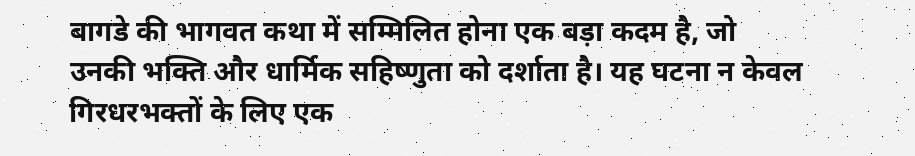बागडे की भागवत कथा में सम्मिलित होना एक बड़ा कदम है, जो उनकी भक्ति और धार्मिक सहिष्णुता को दर्शाता है। यह घटना न केवल गिरधरभक्तों के लिए एक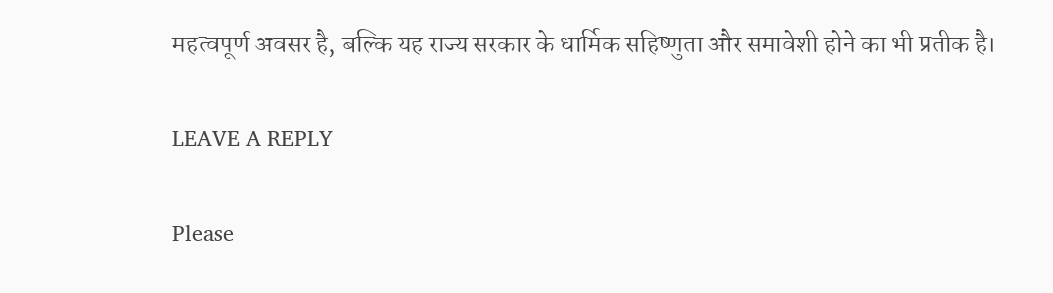महत्वपूर्ण अवसर है, बल्कि यह राज्य सरकार के धार्मिक सहिष्णुता और समावेशी होने का भी प्रतीक है।

LEAVE A REPLY

Please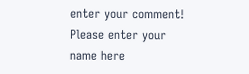enter your comment!
Please enter your name here